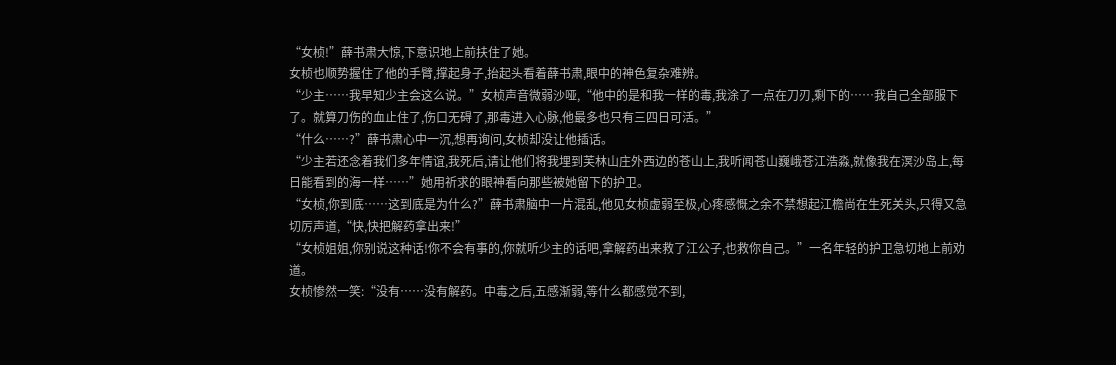“女桢!”薛书肃大惊,下意识地上前扶住了她。
女桢也顺势握住了他的手臂,撑起身子,抬起头看着薛书肃,眼中的神色复杂难辨。
“少主……我早知少主会这么说。”女桢声音微弱沙哑,“他中的是和我一样的毒,我涂了一点在刀刃,剩下的……我自己全部服下了。就算刀伤的血止住了,伤口无碍了,那毒进入心脉,他最多也只有三四日可活。”
“什么……?”薛书肃心中一沉,想再询问,女桢却没让他插话。
“少主若还念着我们多年情谊,我死后,请让他们将我埋到芙林山庄外西边的苍山上,我听闻苍山巍峨苍江浩淼,就像我在溟沙岛上,每日能看到的海一样……”她用祈求的眼神看向那些被她留下的护卫。
“女桢,你到底……这到底是为什么?”薛书肃脑中一片混乱,他见女桢虚弱至极,心疼感慨之余不禁想起江檐尚在生死关头,只得又急切厉声道,“快,快把解药拿出来!”
“女桢姐姐,你别说这种话!你不会有事的,你就听少主的话吧,拿解药出来救了江公子,也救你自己。”一名年轻的护卫急切地上前劝道。
女桢惨然一笑:“没有……没有解药。中毒之后,五感渐弱,等什么都感觉不到,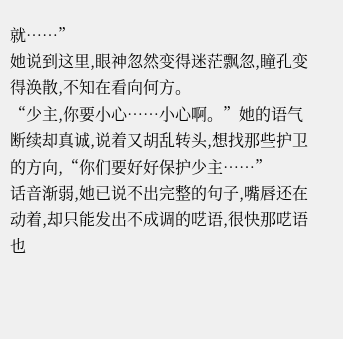就……”
她说到这里,眼神忽然变得迷茫飘忽,瞳孔变得涣散,不知在看向何方。
“少主,你要小心……小心啊。”她的语气断续却真诚,说着又胡乱转头,想找那些护卫的方向,“你们要好好保护少主……”
话音渐弱,她已说不出完整的句子,嘴唇还在动着,却只能发出不成调的呓语,很快那呓语也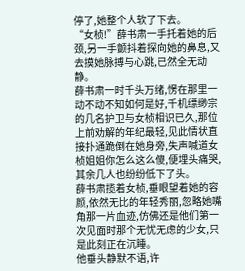停了,她整个人软了下去。
“女桢!”薛书肃一手托着她的后颈,另一手颤抖着探向她的鼻息,又去摸她脉搏与心跳,已然全无动静。
薛书肃一时千头万绪,愣在那里一动不动不知如何是好,千机缥缈宗的几名护卫与女桢相识已久,那位上前劝解的年纪最轻,见此情状直接扑通跪倒在她身旁,失声喊道女桢姐姐你怎么这么傻,便埋头痛哭,其余几人也纷纷低下了头。
薛书肃揽着女桢,垂眼望着她的容颜,依然无比的年轻秀丽,忽略她嘴角那一片血迹,仿佛还是他们第一次见面时那个无忧无虑的少女,只是此刻正在沉睡。
他垂头静默不语,许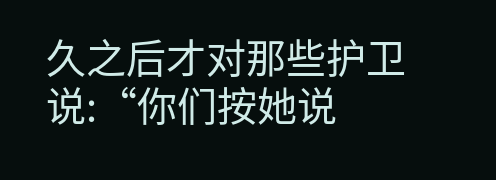久之后才对那些护卫说:“你们按她说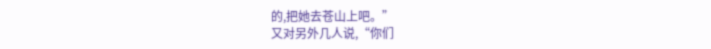的,把她去苍山上吧。”
又对另外几人说,“你们